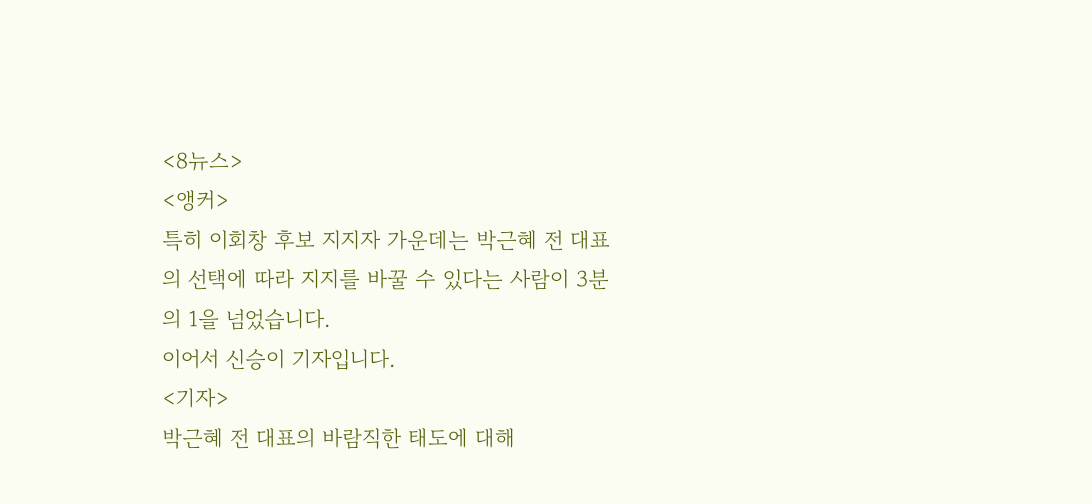<8뉴스>
<앵커>
특히 이회창 후보 지지자 가운데는 박근혜 전 대표의 선택에 따라 지지를 바꿀 수 있다는 사람이 3분의 1을 넘었습니다.
이어서 신승이 기자입니다.
<기자>
박근혜 전 대표의 바람직한 태도에 대해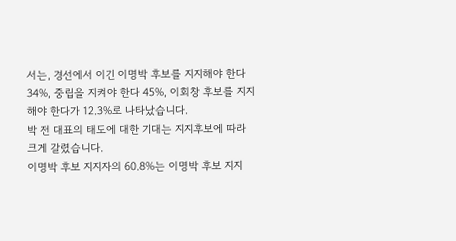서는, 경선에서 이긴 이명박 후보를 지지해야 한다 34%, 중립을 지켜야 한다 45%, 이회창 후보를 지지해야 한다가 12.3%로 나타났습니다.
박 전 대표의 태도에 대한 기대는 지지후보에 따라 크게 갈렸습니다.
이명박 후보 지지자의 60.8%는 이명박 후보 지지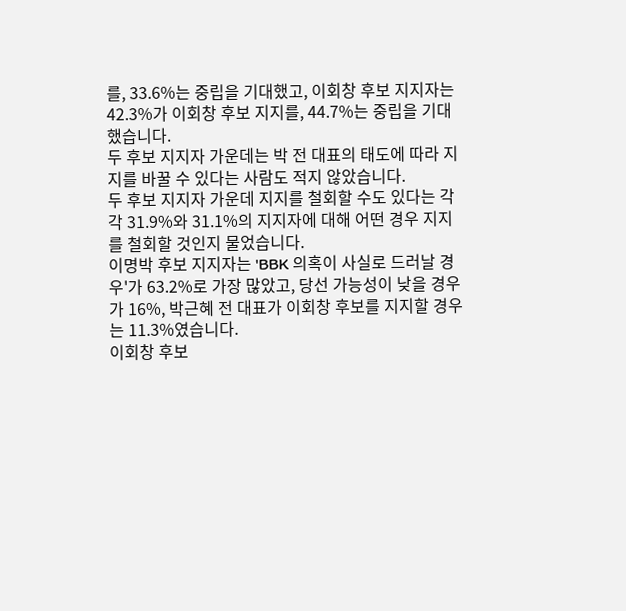를, 33.6%는 중립을 기대했고, 이회창 후보 지지자는 42.3%가 이회창 후보 지지를, 44.7%는 중립을 기대했습니다.
두 후보 지지자 가운데는 박 전 대표의 태도에 따라 지지를 바꿀 수 있다는 사람도 적지 않았습니다.
두 후보 지지자 가운데 지지를 철회할 수도 있다는 각각 31.9%와 31.1%의 지지자에 대해 어떤 경우 지지를 철회할 것인지 물었습니다.
이명박 후보 지지자는 'BBK 의혹이 사실로 드러날 경우'가 63.2%로 가장 많았고, 당선 가능성이 낮을 경우가 16%, 박근혜 전 대표가 이회창 후보를 지지할 경우는 11.3%였습니다.
이회창 후보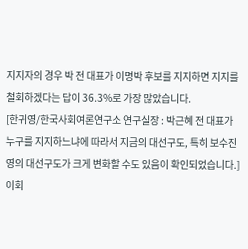지지자의 경우 박 전 대표가 이명박 후보를 지지하면 지지를 철회하겠다는 답이 36.3%로 가장 많았습니다.
[한귀영/한국사회여론연구소 연구실장 : 박근혜 전 대표가 누구를 지지하느냐에 따라서 지금의 대선구도, 특히 보수진영의 대선구도가 크게 변화할 수도 있음이 확인되었습니다.]
이회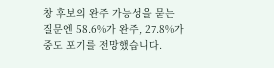창 후보의 완주 가능성을 묻는 질문엔 58.6%가 완주, 27.8%가 중도 포기를 전망했습니다.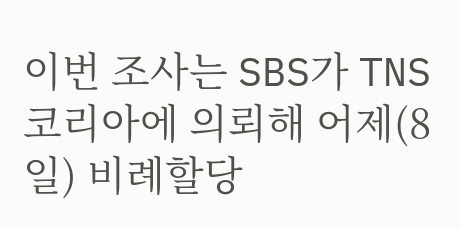이번 조사는 SBS가 TNS코리아에 의뢰해 어제(8일) 비례할당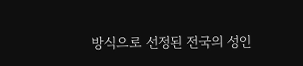방식으로 선정된 전국의 성인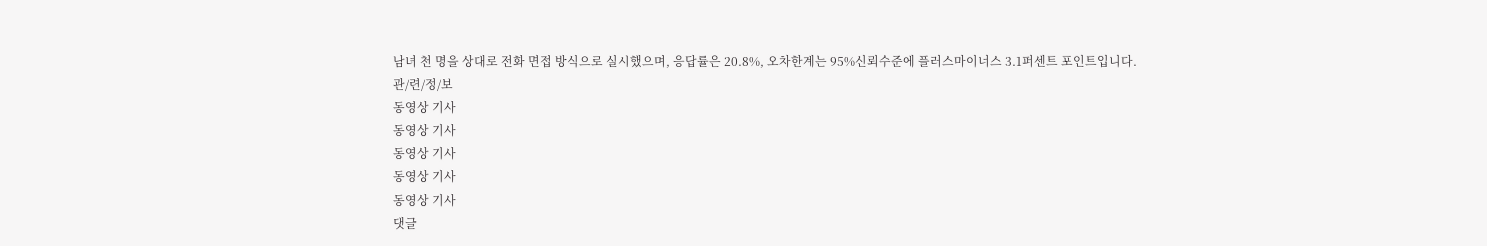남녀 천 명을 상대로 전화 면접 방식으로 실시했으며, 응답률은 20.8%, 오차한계는 95%신뢰수준에 플러스마이너스 3.1퍼센트 포인트입니다.
관/련/정/보
동영상 기사
동영상 기사
동영상 기사
동영상 기사
동영상 기사
댓글